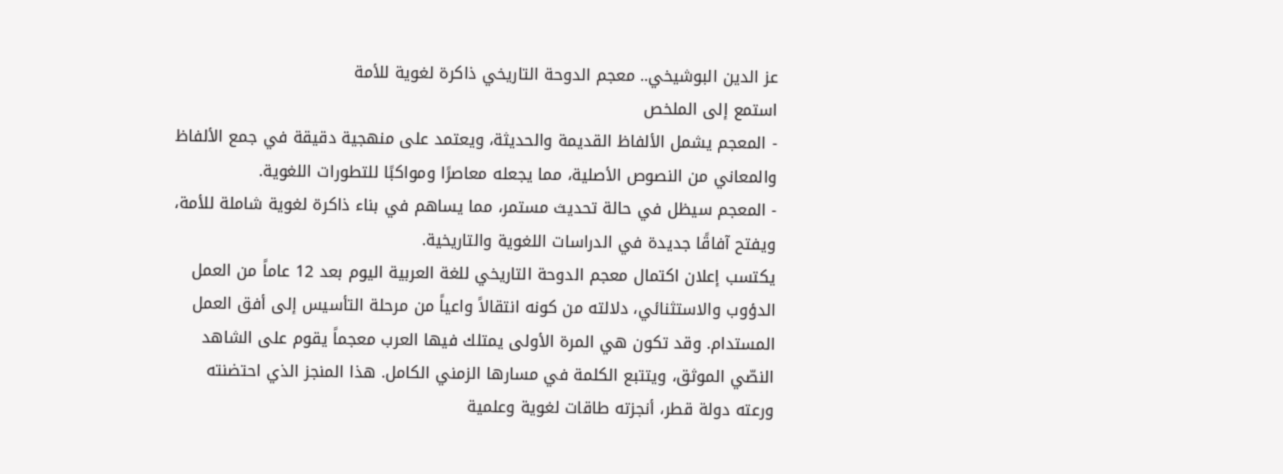عز الدين البوشيخي.. معجم الدوحة التاريخي ذاكرة لغوية للأمة
استمع إلى الملخص
- المعجم يشمل الألفاظ القديمة والحديثة، ويعتمد على منهجية دقيقة في جمع الألفاظ والمعاني من النصوص الأصلية، مما يجعله معاصرًا ومواكبًا للتطورات اللغوية.
- المعجم سيظل في حالة تحديث مستمر، مما يساهم في بناء ذاكرة لغوية شاملة للأمة، ويفتح آفاقًا جديدة في الدراسات اللغوية والتاريخية.
يكتسب إعلان اكتمال معجم الدوحة التاريخي للغة العربية اليوم بعد 12 عاماً من العمل الدؤوب والاستثنائي، دلالته من كونه انتقالاً واعياً من مرحلة التأسيس إلى أفق العمل المستدام. وقد تكون هي المرة الأولى يمتلك فيها العرب معجماً يقوم على الشاهد النصّي الموثق، ويتتبع الكلمة في مسارها الزمني الكامل. هذا المنجز الذي احتضنته ورعته دولة قطر، أنجزته طاقات لغوية وعلمية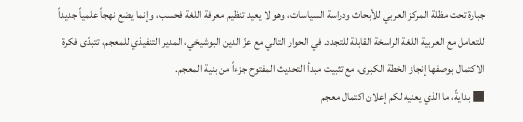جبارة تحت مظلة المركز العربي للأبحاث ودراسة السياسات، وهو لا يعيد تنظيم معرفة اللغة فحسب، وإنما يضع نهجاً علمياً جديداً للتعامل مع العربية اللغة الراسخة القابلة للتجدد. في الحوار التالي مع عزّ الدين البوشيخي، المدير التنفيذي للمعجم، تتبدّى فكرة الاكتمال بوصفها إنجاز الخطة الكبرى، مع تثبيت مبدأ التحديث المفتوح جزءاً من بنية المعجم.
■ بدايةً، ما الذي يعنيه لكم إعلان اكتمال معجم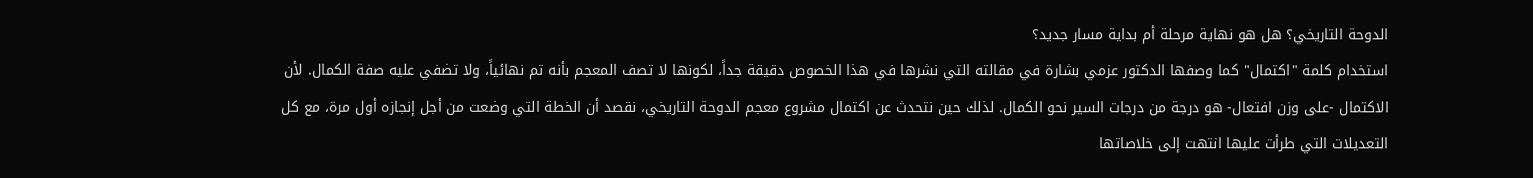الدوحة التاريخي؟ هل هو نهاية مرحلة أم بداية مسار جديد؟
استخدام كلمة "اكتمال" كما وصفها الدكتور عزمي بشارة في مقالته التي نشرها في هذا الخصوص دقيقة جداً، لكونها لا تصف المعجم بأنه تم نهائياً، ولا تضفي عليه صفة الكمال. لأن الاكتمال -على وزن افتعال- هو درجة من درجات السير نحو الكمال. لذلك حين نتحدث عن اكتمال مشروع معجم الدوحة التاريخي، نقصد أن الخطة التي وضعت من أجل إنجازه أول مرة، مع كل التعديلات التي طرأت عليها انتهت إلى خلاصاتها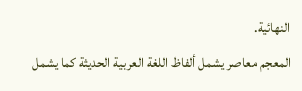النهائية.
المعجم معاصر يشمل ألفاظ اللغة العربية الحديثة كما يشمل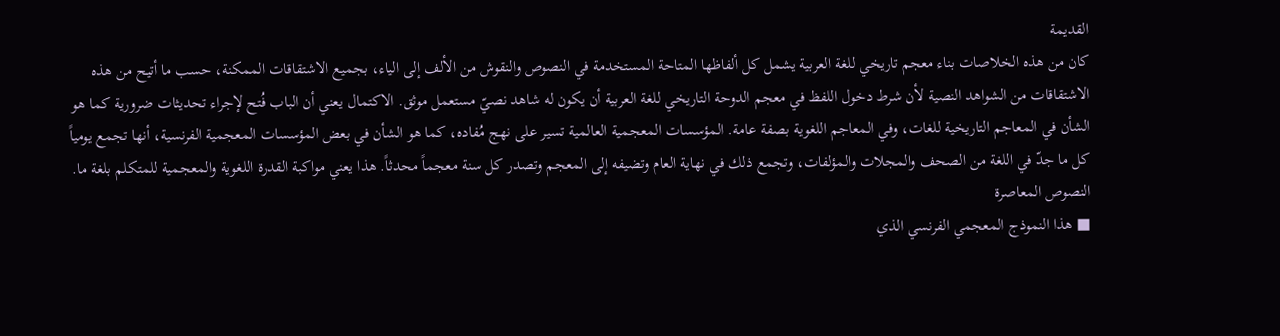القديمة
كان من هذه الخلاصات بناء معجم تاريخي للغة العربية يشمل كل ألفاظها المتاحة المستخدمة في النصوص والنقوش من الألف إلى الياء، بجميع الاشتقاقات الممكنة، حسب ما أتيح من هذه الاشتقاقات من الشواهد النصية لأن شرط دخول اللفظ في معجم الدوحة التاريخي للغة العربية أن يكون له شاهد نصيّ مستعمل موثق. الاكتمال يعني أن الباب فُتح لإجراء تحديثات ضرورية كما هو الشأن في المعاجم التاريخية للغات، وفي المعاجم اللغوية بصفة عامة. المؤسسات المعجمية العالمية تسير على نهج مُفاده، كما هو الشأن في بعض المؤسسات المعجمية الفرنسية، أنها تجمع يومياً كل ما جدّ في اللغة من الصحف والمجلات والمؤلفات، وتجمع ذلك في نهاية العام وتضيفه إلى المعجم وتصدر كل سنة معجماً محدثاً. هذا يعني مواكبة القدرة اللغوية والمعجمية للمتكلم بلغة ما.
النصوص المعاصرة
■ هذا النموذج المعجمي الفرنسي الذي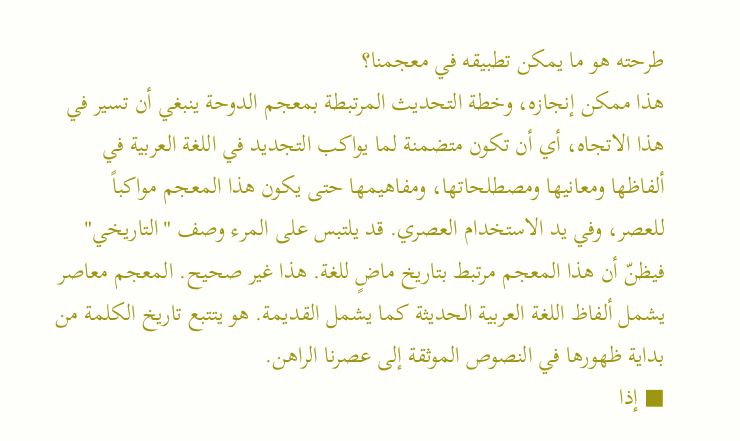طرحته هو ما يمكن تطبيقه في معجمنا؟
هذا ممكن إنجازه، وخطة التحديث المرتبطة بمعجم الدوحة ينبغي أن تسير في هذا الاتجاه، أي أن تكون متضمنة لما يواكب التجديد في اللغة العربية في ألفاظها ومعانيها ومصطلحاتها، ومفاهيمها حتى يكون هذا المعجم مواكباً للعصر، وفي يد الاستخدام العصري. قد يلتبس على المرء وصف "التاريخي" فيظنّ أن هذا المعجم مرتبط بتاريخ ماضٍ للغة. هذا غير صحيح. المعجم معاصر يشمل ألفاظ اللغة العربية الحديثة كما يشمل القديمة. هو يتتبع تاريخ الكلمة من بداية ظهورها في النصوص الموثقة إلى عصرنا الراهن.
■ إذا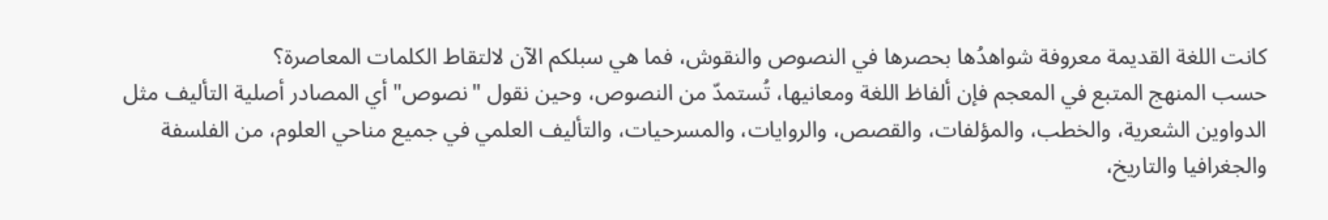كانت اللغة القديمة معروفة شواهدُها بحصرها في النصوص والنقوش، فما هي سبلكم الآن لالتقاط الكلمات المعاصرة؟
حسب المنهج المتبع في المعجم فإن ألفاظ اللغة ومعانيها، تُستمدّ من النصوص، وحين نقول "نصوص" أي المصادر أصلية التأليف مثل الدواوين الشعرية، والخطب، والمؤلفات، والقصص، والروايات، والمسرحيات، والتأليف العلمي في جميع مناحي العلوم، من الفلسفة والجغرافيا والتاريخ،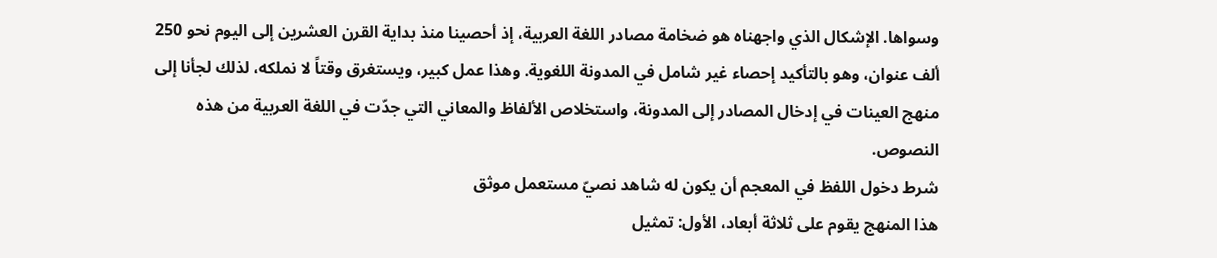وسواها. الإشكال الذي واجهناه هو ضخامة مصادر اللغة العربية، إذ أحصينا منذ بداية القرن العشرين إلى اليوم نحو 250 ألف عنوان، وهو بالتأكيد إحصاء غير شامل في المدونة اللغوية. وهذا عمل كبير، ويستغرق وقتاً لا نملكه، لذلك لجأنا إلى منهج العينات في إدخال المصادر إلى المدونة، واستخلاص الألفاظ والمعاني التي جدّت في اللغة العربية من هذه النصوص.
شرط دخول اللفظ في المعجم أن يكون له شاهد نصيّ مستعمل موثق
هذا المنهج يقوم على ثلاثة أبعاد، الأول: تمثيل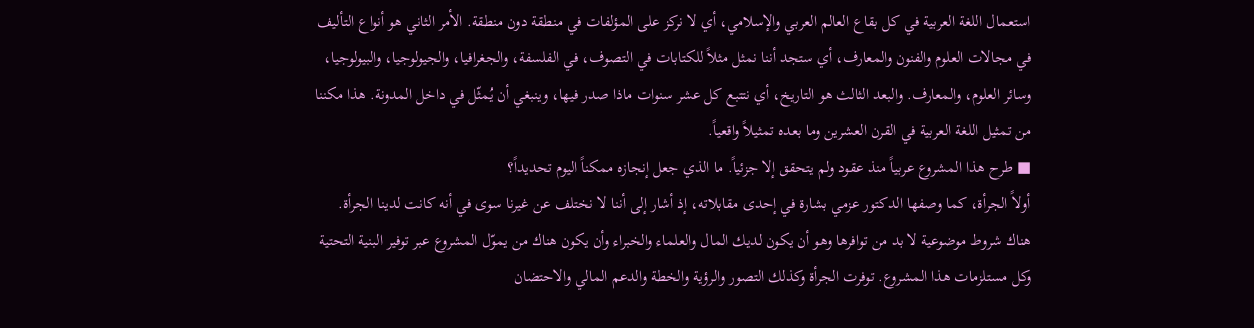استعمال اللغة العربية في كل بقاع العالم العربي والإسلامي، أي لا نركز على المؤلفات في منطقة دون منطقة. الأمر الثاني هو أنواع التأليف في مجالات العلوم والفنون والمعارف، أي ستجد أننا نمثل مثلاً للكتابات في التصوف، في الفلسفة، والجغرافيا، والجيولوجيا، والبيولوجيا، وسائر العلوم، والمعارف. والبعد الثالث هو التاريخ، أي نتتبع كل عشر سنوات ماذا صدر فيها، وينبغي أن يُمثّل في داخل المدونة. هذا مكننا من تمثيل اللغة العربية في القرن العشرين وما بعده تمثيلاً واقعياً.
■ طرح هذا المشروع عربياً منذ عقود ولم يتحقق إلا جزئياً. ما الذي جعل إنجازه ممكناً اليوم تحديداً؟
أولاً الجرأة، كما وصفها الدكتور عزمي بشارة في إحدى مقابلاته، إذ أشار إلى أننا لا نختلف عن غيرنا سوى في أنه كانت لدينا الجرأة. هناك شروط موضوعية لا بد من توافرها وهو أن يكون لديك المال والعلماء والخبراء وأن يكون هناك من يموّل المشروع عبر توفير البنية التحتية وكل مستلزمات هذا المشروع. توفرت الجرأة وكذلك التصور والرؤية والخطة والدعم المالي والاحتضان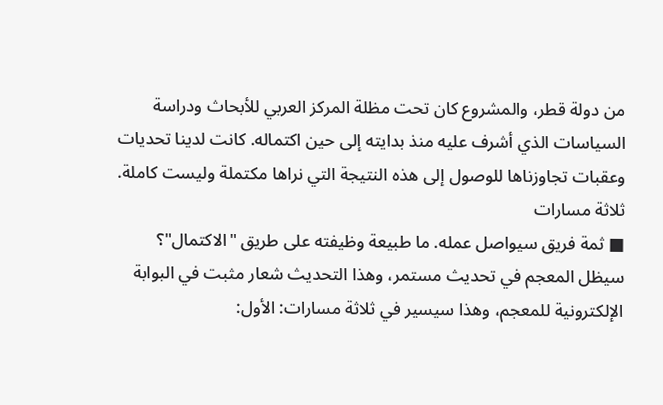من دولة قطر، والمشروع كان تحت مظلة المركز العربي للأبحاث ودراسة السياسات الذي أشرف عليه منذ بدايته إلى حين اكتماله. كانت لدينا تحديات وعقبات تجاوزناها للوصول إلى هذه النتيجة التي نراها مكتملة وليست كاملة.
ثلاثة مسارات
■ ثمة فريق سيواصل عمله. ما طبيعة وظيفته على طريق "الاكتمال"؟
سيظل المعجم في تحديث مستمر، وهذا التحديث شعار مثبت في البوابة الإلكترونية للمعجم، وهذا سيسير في ثلاثة مسارات: الأول: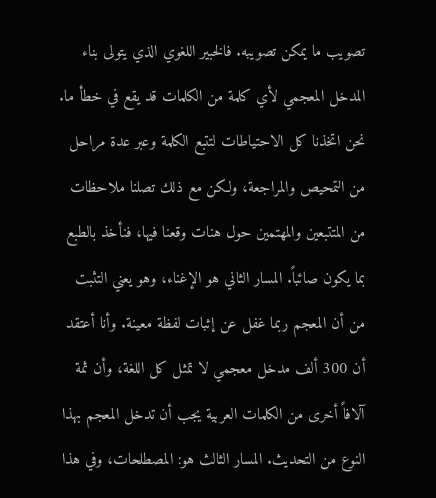تصويب ما يمكن تصويبه. فالخبير اللغوي الذي يتولى بناء المدخل المعجمي لأي كلمة من الكلمات قد يقع في خطأ ما. نحن اتخذنا كل الاحتياطات لتتبع الكلمة وعبر عدة مراحل من التمحيص والمراجعة، ولكن مع ذلك تصلنا ملاحظات من المتتبعين والمهتمين حول هنات وقعنا فيها، فنأخذ بالطبع بما يكون صائباً. المسار الثاني هو الإغناء، وهو يعني التثبت من أن المعجم ربما غفل عن إثبات لفظة معينة. وأنا أعتقد أن 300 ألف مدخل معجمي لا تمثل كل اللغة، وأن ثمة آلافاً أخرى من الكلمات العربية يجب أن تدخل المعجم بهذا النوع من التحديث. المسار الثالث هو: المصطلحات، وفي هذا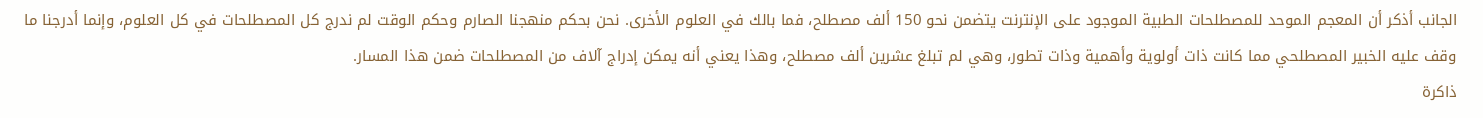الجانب أذكر أن المعجم الموحد للمصطلحات الطبية الموجود على الإنترنت يتضمن نحو 150 ألف مصطلح، فما بالك في العلوم الأخرى. نحن بحكم منهجنا الصارم وحكم الوقت لم ندرج كل المصطلحات في كل العلوم، وإنما أدرجنا ما وقف عليه الخبير المصطلحي مما كانت ذات أولوية وأهمية وذات تطور، وهي لم تبلغ عشرين ألف مصطلح، وهذا يعني أنه يمكن إدراج آلاف من المصطلحات ضمن هذا المسار.
ذاكرة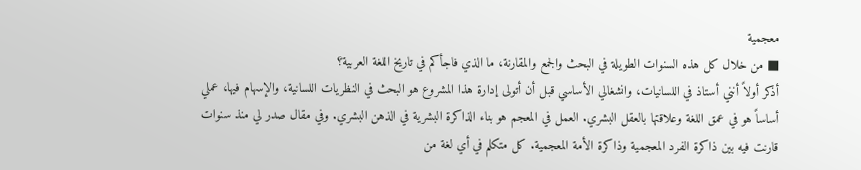معجمية
■ من خلال كل هذه السنوات الطويلة في البحث والجمع والمقارنة، ما الذي فاجأكم في تاريخ اللغة العربية؟
أذكر أولاً أنني أستاذ في اللسانيات، وانشغالي الأساسي قبل أن أتولى إدارة هذا المشروع هو البحث في النظريات اللسانية، والإسهام فيها، عملي أساساً هو في عمق اللغة وعلاقتها بالعقل البشري. العمل في المعجم هو بناء الذاكرة البشرية في الذهن البشري. وفي مقال صدر لي منذ سنوات قارنت فيه بين ذاكرة الفرد المعجمية وذاكرة الأمة المعجمية. كل متكلم في أي لغة من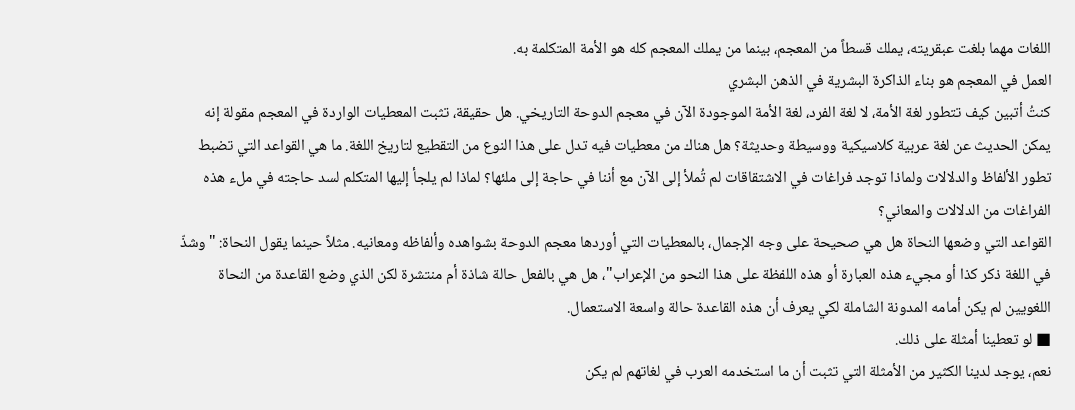اللغات مهما بلغت عبقريته، يملك قسطاً من المعجم، بينما من يملك المعجم كله هو الأمة المتكلمة به.
العمل في المعجم هو بناء الذاكرة البشرية في الذهن البشري
كنتُ أتبين كيف تتطور لغة الأمة، لا لغة الفرد، لغة الأمة الموجودة الآن في معجم الدوحة التاريخي. هل حقيقة، تثبت المعطيات الواردة في المعجم مقولة إنه يمكن الحديث عن لغة عربية كلاسيكية ووسيطة وحديثة؟ هل هناك من معطيات فيه تدل على هذا النوع من التقطيع لتاريخ اللغة. ما هي القواعد التي تضبط تطور الألفاظ والدلالات ولماذا توجد فراغات في الاشتقاقات لم تُملأ إلى الآن مع أننا في حاجة إلى ملئها؟ لماذا لم يلجأ إليها المتكلم لسد حاجته في ملء هذه الفراغات من الدلالات والمعاني؟
القواعد التي وضعها النحاة هل هي صحيحة على وجه الإجمال، بالمعطيات التي أوردها معجم الدوحة بشواهده وألفاظه ومعانيه. مثلاً حينما يقول النحاة: "وشذّ في اللغة ذكر كذا أو مجيء هذه العبارة أو هذه اللفظة على هذا النحو من الإعراب"، هل هي بالفعل حالة شاذة أم منتشرة لكن الذي وضع القاعدة من النحاة اللغويين لم يكن أمامه المدونة الشاملة لكي يعرف أن هذه القاعدة حالة واسعة الاستعمال.
■ لو تعطينا أمثلة على ذلك.
نعم، يوجد لدينا الكثير من الأمثلة التي تثبت أن ما استخدمه العرب في لغاتهم لم يكن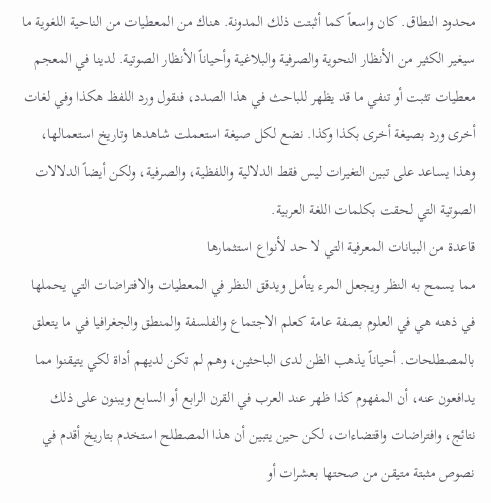محدود النطاق. كان واسعاً كما أثبتت ذلك المدونة. هناك من المعطيات من الناحية اللغوية ما سيغير الكثير من الأنظار النحوية والصرفية والبلاغية وأحياناً الأنظار الصوتية. لدينا في المعجم معطيات تثبت أو تنفي ما قد يظهر للباحث في هذا الصدد، فنقول ورد اللفظ هكذا وفي لغات أخرى ورد بصيغة أخرى بكذا وكذا. نضع لكل صيغة استعملت شاهدها وتاريخ استعمالها، وهذا يساعد على تبين التغيرات ليس فقط الدلالية واللفظية، والصرفية، ولكن أيضاً الدلالات الصوتية التي لحقت بكلمات اللغة العربية.
قاعدة من البيانات المعرفية التي لا حد لأنواع استثمارها
مما يسمح به النظر ويجعل المرء يتأمل ويدقق النظر في المعطيات والافتراضات التي يحملها في ذهنه هي في العلوم بصفة عامة كعلم الاجتماع والفلسفة والمنطق والجغرافيا في ما يتعلق بالمصطلحات. أحياناً يذهب الظن لدى الباحثين، وهم لم تكن لديهم أداة لكي يتيقنوا مما يدافعون عنه، أن المفهوم كذا ظهر عند العرب في القرن الرابع أو السابع ويبنون على ذلك نتائج، وافتراضات واقتضاءات، لكن حين يتبين أن هذا المصطلح استخدم بتاريخ أقدم في نصوص مثبتة متيقن من صحتها بعشرات أو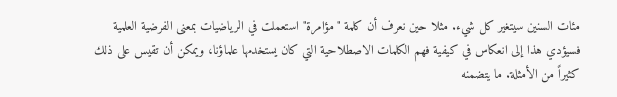مئات السنين سيتغير كل شيء. مثلا حين نعرف أن كلمة "مؤامرة" استعملت في الرياضيات بمعنى الفرضية العلمية فسيؤدي هذا إلى انعكاس في كيفية فهم الكلمات الاصطلاحية التي كان يستخدمها علماؤنا، ويمكن أن تقيس على ذلك كثيراً من الأمثلة. ما يتضمنه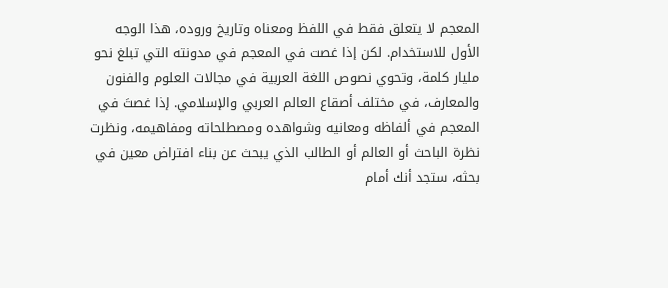المعجم لا يتعلق فقط في اللفظ ومعناه وتاريخ وروده، هذا الوجه الأول للاستخدام. لكن إذا غصت في المعجم في مدونته التي تبلغ نحو مليار كلمة، وتحوي نصوص اللغة العربية في مجالات العلوم والفنون والمعارف، في مختلف أصقاع العالم العربي والإسلامي. إذا غصتَ في المعجم في ألفاظه ومعانيه وشواهده ومصطلحاته ومفاهيمه، ونظرت نظرة الباحث أو العالم أو الطالب الذي يبحث عن بناء افتراض معين في بحثه، ستجد أنك أمام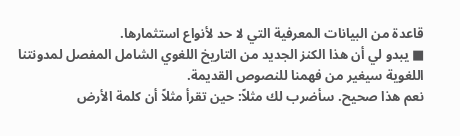قاعدة من البيانات المعرفية التي لا حد لأنواع استثمارها.
■ يبدو لي أن هذا الكنز الجديد من التاريخ اللغوي الشامل المفصل لمدونتنا اللغوية سيغير من فهمنا للنصوص القديمة.
نعم هذا صحيح. سأضرب لك مثلاً: حين تقرأ مثلاً أن كلمة الأرض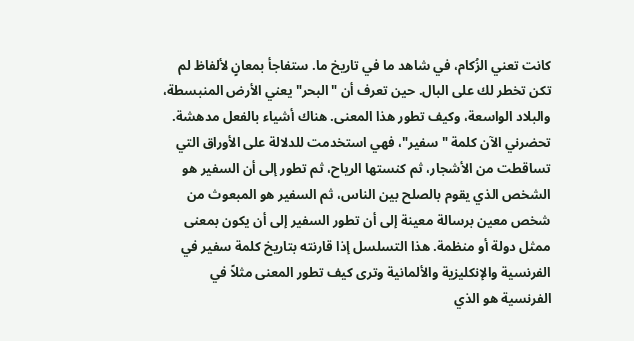كانت تعني الزُكام، في شاهد ما في تاريخ ما. ستفاجأ بمعانٍ لألفاظ لم تكن تخطر لك على البال. حين تعرف أن "البحر" يعني الأرض المنبسطة، والبلاد الواسعة، وكيف تطور هذا المعنى. هناك أشياء بالفعل مدهشة. تحضرني الآن كلمة "سفير"، فهي استخدمت للدلالة على الأوراق التي تساقطت من الأشجار، ثم كنستها الرياح، ثم تطور إلى أن السفير هو الشخص الذي يقوم بالصلح بين الناس، ثم السفير هو المبعوث من شخص معين برسالة معينة إلى أن تطور السفير إلى أن يكون بمعنى ممثل دولة أو منظمة. هذا التسلسل إذا قارنته بتاريخ كلمة سفير في الفرنسية والإنكليزية والألمانية وترى كيف تطور المعنى مثلاً في الفرنسية هو الذي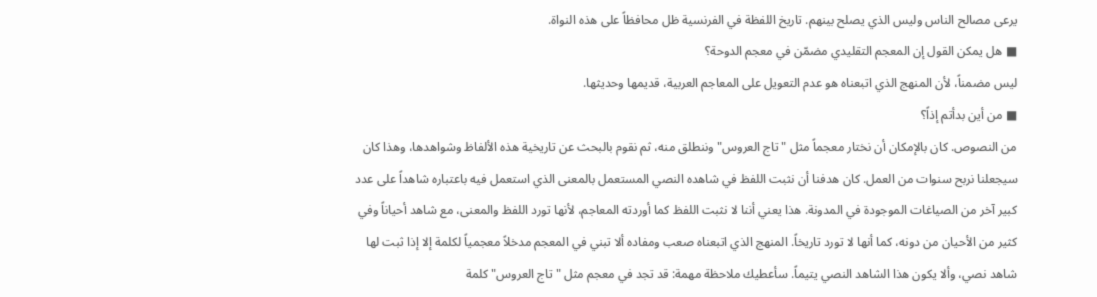يرعى مصالح الناس وليس الذي يصلح بينهم. تاريخ اللفظة في الفرنسية ظل محافظاً على هذه النواة.
■ هل يمكن القول إن المعجم التقليدي مضمّن في معجم الدوحة؟
ليس مضمناً، لأن المنهج الذي اتبعناه هو عدم التعويل على المعاجم العربية، قديمها وحديثها.
■ من أين بدأتم إذاً؟
من النصوص. كان بالإمكان أن نختار معجماً مثل "تاج العروس" وننطلق منه، ثم نقوم بالبحث عن تاريخية هذه الألفاظ وشواهدها، وهذا كان سيجعلنا نربح سنوات من العمل. كان هدفنا أن نثبت اللفظ في شاهده النصي المستعمل بالمعنى الذي استعمل فيه باعتباره شاهداً على عدد كبير آخر من الصياغات الموجودة في المدونة. هذا يعني أننا لا نثبت اللفظ كما أوردته المعاجم، لأنها تورد اللفظ والمعنى، مع شاهد أحياناً وفي كثير من الأحيان من دونه، كما أنها لا تورد تاريخاً. المنهج الذي اتبعناه صعب ومفاده ألا تبني في المعجم مدخلاً معجمياً لكلمة إلا إذا ثبت لها شاهد نصي، وألا يكون هذا الشاهد النصي يتيماً. سأعطيك ملاحظة مهمة: قد تجد في معجم مثل "تاج العروس" كلمة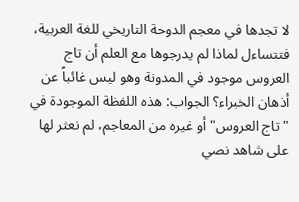لا تجدها في معجم الدوحة التاريخي للغة العربية، فتتساءل لماذا لم يدرجوها مع العلم أن تاج العروس موجود في المدونة وهو ليس غائباً عن أذهان الخبراء؟ الجواب: هذه اللفظة الموجودة في "تاج العروس" أو غيره من المعاجم، لم نعثر لها على شاهد نصي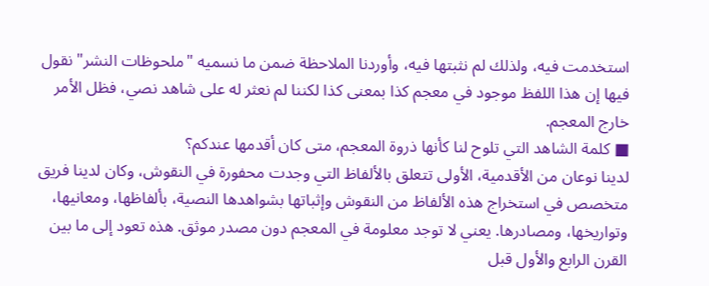استخدمت فيه، ولذلك لم نثبتها فيه، وأوردنا الملاحظة ضمن ما نسميه "ملحوظات النشر" نقول فيها إن هذا اللفظ موجود في معجم كذا بمعنى كذا لكننا لم نعثر له على شاهد نصي، فظل الأمر خارج المعجم.
■ كلمة الشاهد التي تلوح لنا كأنها ذروة المعجم، متى كان أقدمها عندكم؟
لدينا نوعان من الأقدمية، الأولى تتعلق بالألفاظ التي وجدت محفورة في النقوش، وكان لدينا فريق متخصص في استخراج هذه الألفاظ من النقوش وإثباتها بشواهدها النصية، بألفاظها، ومعانيها، وتواريخها، ومصادرها. يعني لا توجد معلومة في المعجم دون مصدر موثق. هذه تعود إلى ما بين القرن الرابع والأول قبل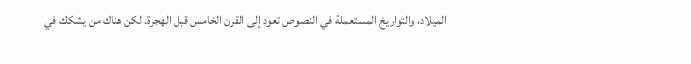الميلاد، والتواريخ المستعملة في النصوص تعود إلى القرن الخامس قبل الهجرة. لكن هناك من يشكك في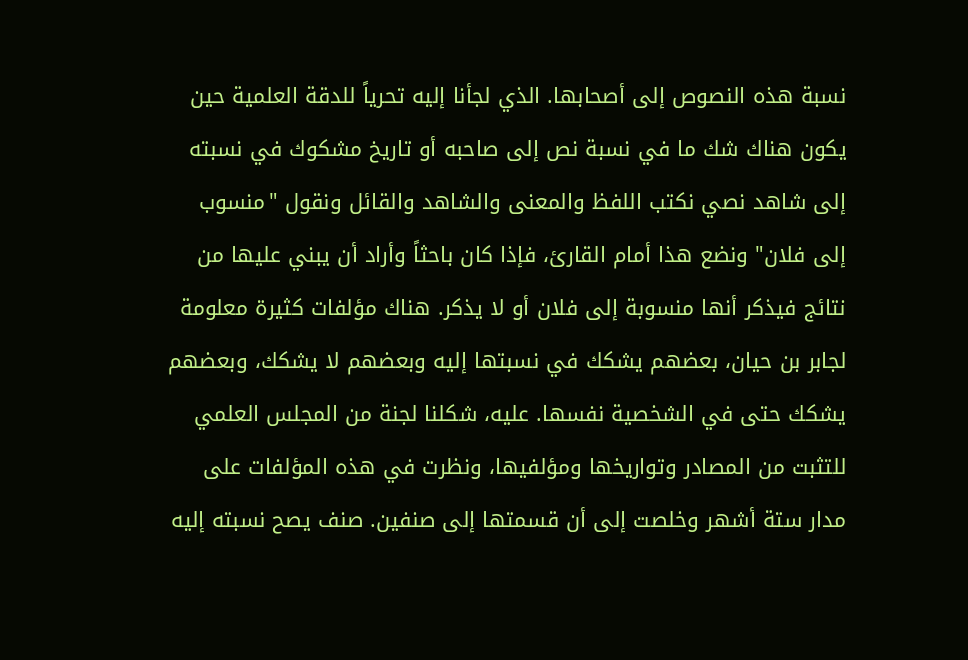نسبة هذه النصوص إلى أصحابها. الذي لجأنا إليه تحرياً للدقة العلمية حين يكون هناك شك ما في نسبة نص إلى صاحبه أو تاريخ مشكوك في نسبته إلى شاهد نصي نكتب اللفظ والمعنى والشاهد والقائل ونقول "منسوب إلى فلان" ونضع هذا أمام القارئ، فإذا كان باحثاً وأراد أن يبني عليها من نتائج فيذكر أنها منسوبة إلى فلان أو لا يذكر. هناك مؤلفات كثيرة معلومة لجابر بن حيان، بعضهم يشكك في نسبتها إليه وبعضهم لا يشكك، وبعضهم يشكك حتى في الشخصية نفسها. عليه، شكلنا لجنة من المجلس العلمي للتثبت من المصادر وتواريخها ومؤلفيها، ونظرت في هذه المؤلفات على مدار ستة أشهر وخلصت إلى أن قسمتها إلى صنفين. صنف يصح نسبته إليه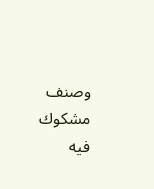وصنف مشكوك فيه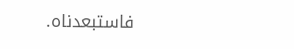فاستبعدناه.